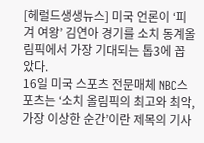[헤럴드생생뉴스] 미국 언론이 ‘피겨 여왕’ 김연아 경기를 소치 동계올림픽에서 가장 기대되는 톱3에 꼽았다.
16일 미국 스포츠 전문매체 NBC스포츠는 ‘소치 올림픽의 최고와 최악, 가장 이상한 순간’이란 제목의 기사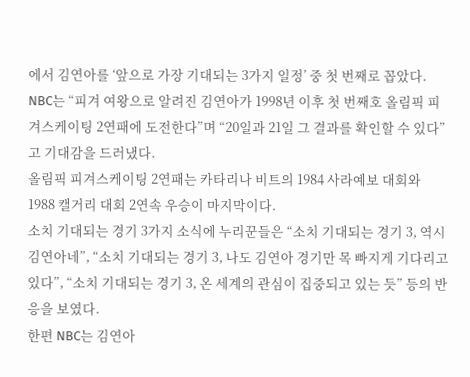에서 김연아를 ‘앞으로 가장 기대되는 3가지 일정’ 중 첫 번째로 꼽았다.
NBC는 “피겨 여왕으로 알려진 김연아가 1998년 이후 첫 번째호 올림픽 피겨스케이팅 2연패에 도전한다”며 “20일과 21일 그 결과를 확인할 수 있다”고 기대감을 드러냈다.
올림픽 피겨스케이팅 2연패는 카타리나 비트의 1984 사라예보 대회와 1988 캘거리 대회 2연속 우승이 마지막이다.
소치 기대되는 경기 3가지 소식에 누리꾼들은 “소치 기대되는 경기 3, 역시 김연아네”, “소치 기대되는 경기 3, 나도 김연아 경기만 목 빠지게 기다리고 있다”, “소치 기대되는 경기 3, 온 세계의 관심이 집중되고 있는 듯” 등의 반응을 보였다.
한편 NBC는 김연아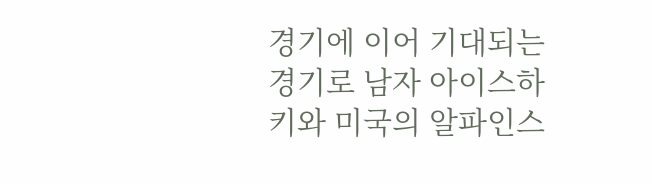경기에 이어 기대되는 경기로 남자 아이스하키와 미국의 알파인스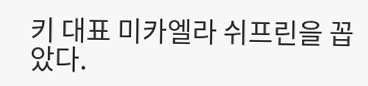키 대표 미카엘라 쉬프린을 꼽았다.